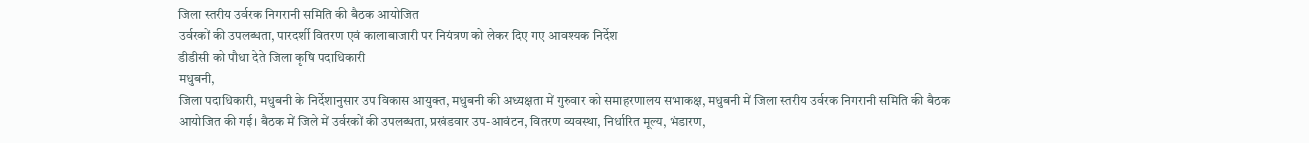जिला स्तरीय उर्वरक निगरानी समिति की बैठक आयोजित
उर्वरकों की उपलब्धता, पारदर्शी वितरण एवं कालाबाजारी पर नियंत्रण को लेकर दिए गए आवश्यक निर्देश
डीडीसी को पौधा देते जिला कृषि पदाधिकारी
मधुबनी,
जिला पदाधिकारी, मधुबनी के निर्देशानुसार उप विकास आयुक्त, मधुबनी की अध्यक्षता में गुरुवार को समाहरणालय सभाकक्ष, मधुबनी में जिला स्तरीय उर्वरक निगरानी समिति की बैठक आयोजित की गई। बैठक में जिले में उर्वरकों की उपलब्धता, प्रखंडवार उप-आवंटन, वितरण व्यवस्था, निर्धारित मूल्य, भंडारण,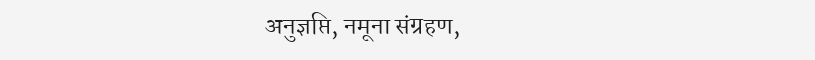अनुज्ञप्ति, नमूना संग्रहण,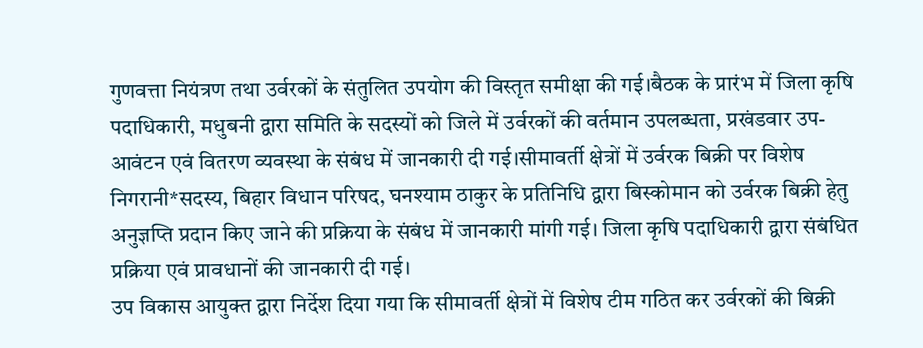गुणवत्ता नियंत्रण तथा उर्वरकों के संतुलित उपयोग की विस्तृत समीक्षा की गई।बैठक के प्रारंभ में जिला कृषि पदाधिकारी, मधुबनी द्वारा समिति के सदस्यों को जिले में उर्वरकों की वर्तमान उपलब्धता, प्रखंडवार उप-आवंटन एवं वितरण व्यवस्था के संबंध में जानकारी दी गई।सीमावर्ती क्षेत्रों में उर्वरक बिक्री पर विशेष निगरानी*सदस्य, बिहार विधान परिषद, घनश्याम ठाकुर के प्रतिनिधि द्वारा बिस्कोमान को उर्वरक बिक्री हेतु अनुज्ञप्ति प्रदान किए जाने की प्रक्रिया के संबंध में जानकारी मांगी गई। जिला कृषि पदाधिकारी द्वारा संबंधित प्रक्रिया एवं प्रावधानों की जानकारी दी गई।
उप विकास आयुक्त द्वारा निर्देश दिया गया कि सीमावर्ती क्षेत्रों में विशेष टीम गठित कर उर्वरकों की बिक्री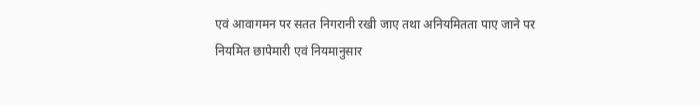एवं आवागमन पर सतत निगरानी रखी जाए तथा अनियमितता पाए जाने पर नियमित छापेमारी एवं नियमानुसार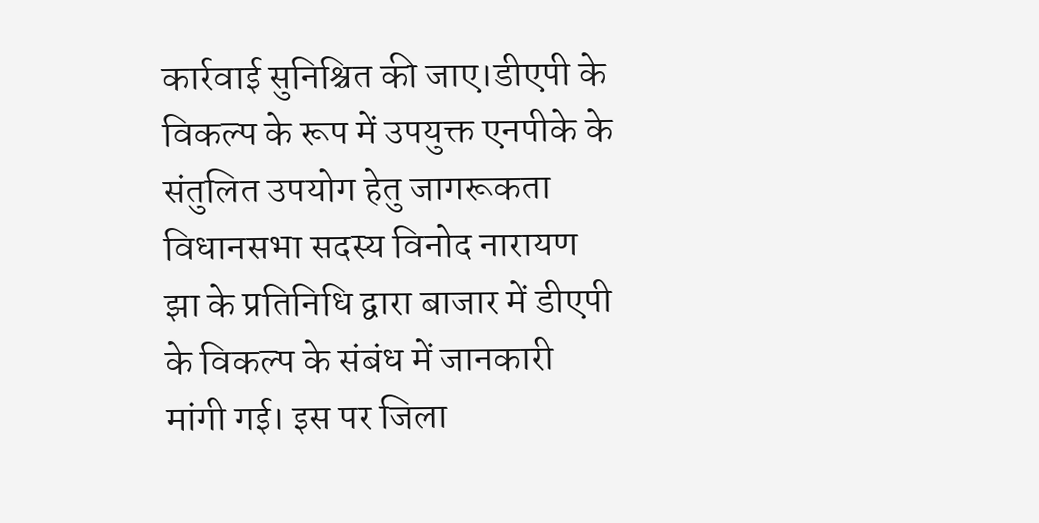कार्रवाई सुनिश्चित की जाए।डीएपी के विकल्प के रूप में उपयुक्त एनपीके के संतुलित उपयोग हेतु जागरूकता विधानसभा सदस्य विनोद नारायण झा के प्रतिनिधि द्वारा बाजार में डीएपी के विकल्प के संबंध में जानकारी मांगी गई। इस पर जिला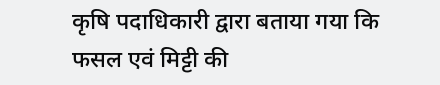कृषि पदाधिकारी द्वारा बताया गया कि फसल एवं मिट्टी की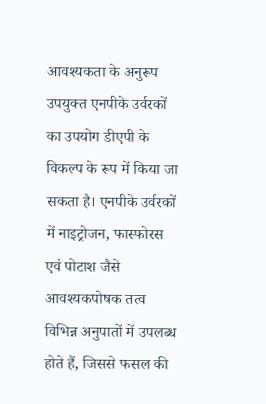आवश्यकता के अनुरूप उपयुक्त एनपीके उर्वरकों का उपयोग डीएपी के विकल्प के रूप में किया जा सकता है। एनपीके उर्वरकों में नाइट्रोजन, फास्फोरस एवं पोटाश जैसे आवश्यकपोषक तत्व विभिन्न अनुपातों में उपलब्ध होते हैं, जिससे फसल की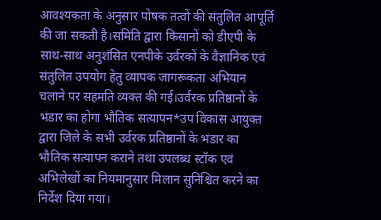आवश्यकता के अनुसार पोषक तत्वों की संतुलित आपूर्ति की जा सकती है।समिति द्वारा किसानों को डीएपी के साथ-साथ अनुशंसित एनपीके उर्वरकों के वैज्ञानिक एवं संतुलित उपयोग हेतु व्यापक जागरूकता अभियान चलाने पर सहमति व्यक्त की गई।उर्वरक प्रतिष्ठानों के भंडार का होगा भौतिक सत्यापन*उप विकास आयुक्त द्वारा जिले के सभी उर्वरक प्रतिष्ठानों के भंडार का भौतिक सत्यापन कराने तथा उपलब्ध स्टॉक एवं अभिलेखों का नियमानुसार मिलान सुनिश्चित करने का निर्देश दिया गया।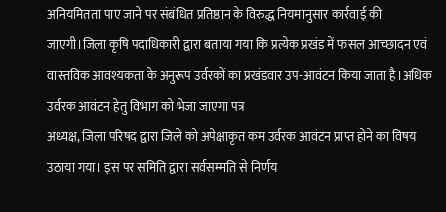अनियमितता पाए जाने पर संबंधित प्रतिष्ठान के विरुद्ध नियमानुसार कार्रवाई की जाएगी।जिला कृषि पदाधिकारी द्वारा बताया गया कि प्रत्येक प्रखंड में फसल आच्छादन एवं वास्तविक आवश्यकता के अनुरूप उर्वरकों का प्रखंडवार उप-आवंटन किया जाता है।अधिक उर्वरक आवंटन हेतु विभाग को भेजा जाएगा पत्र
अध्यक्ष, जिला परिषद द्वारा जिले को अपेक्षाकृत कम उर्वरक आवंटन प्राप्त होने का विषय उठाया गया। इस पर समिति द्वारा सर्वसम्मति से निर्णय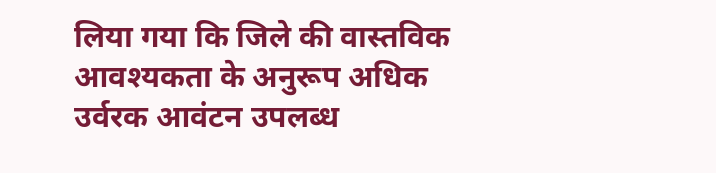लिया गया कि जिले की वास्तविक आवश्यकता के अनुरूप अधिक उर्वरक आवंटन उपलब्ध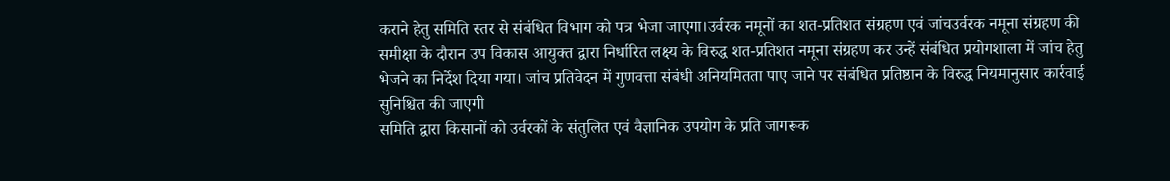कराने हेतु समिति स्तर से संबंधित विभाग को पत्र भेजा जाएगा।उर्वरक नमूनों का शत-प्रतिशत संग्रहण एवं जांचउर्वरक नमूना संग्रहण की समीक्षा के दौरान उप विकास आयुक्त द्वारा निर्धारित लक्ष्य के विरुद्ध शत-प्रतिशत नमूना संग्रहण कर उन्हें संबंधित प्रयोगशाला में जांच हेतु भेजने का निर्देश दिया गया। जांच प्रतिवेदन में गुणवत्ता संबंधी अनियमितता पाए जाने पर संबंधित प्रतिष्ठान के विरुद्ध नियमानुसार कार्रवाई सुनिश्चित की जाएगी
समिति द्वारा किसानों को उर्वरकों के संतुलित एवं वैज्ञानिक उपयोग के प्रति जागरूक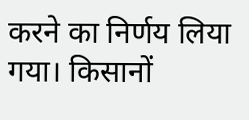करने का निर्णय लिया गया। किसानों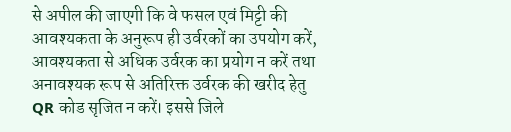से अपील की जाएगी कि वे फसल एवं मिट्टी की आवश्यकता के अनुरूप ही उर्वरकों का उपयोग करें, आवश्यकता से अधिक उर्वरक का प्रयोग न करें तथा अनावश्यक रूप से अतिरिक्त उर्वरक की खरीद हेतु QR कोड सृजित न करें। इससे जिले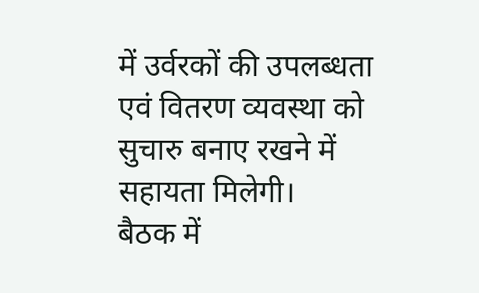में उर्वरकों की उपलब्धता एवं वितरण व्यवस्था को सुचारु बनाए रखने में सहायता मिलेगी।
बैठक में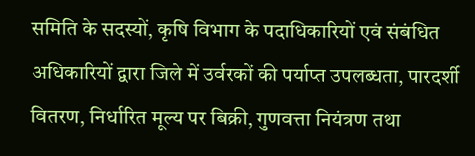समिति के सदस्यों, कृषि विभाग के पदाधिकारियों एवं संबंधित अधिकारियों द्वारा जिले में उर्वरकों की पर्याप्त उपलब्धता, पारदर्शी वितरण, निर्धारित मूल्य पर बिक्री, गुणवत्ता नियंत्रण तथा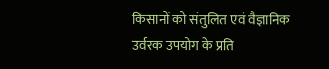किसानों को संतुलित एवं वैज्ञानिक उर्वरक उपयोग के प्रति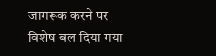जागरूक करने पर विशेष बल दिया गया